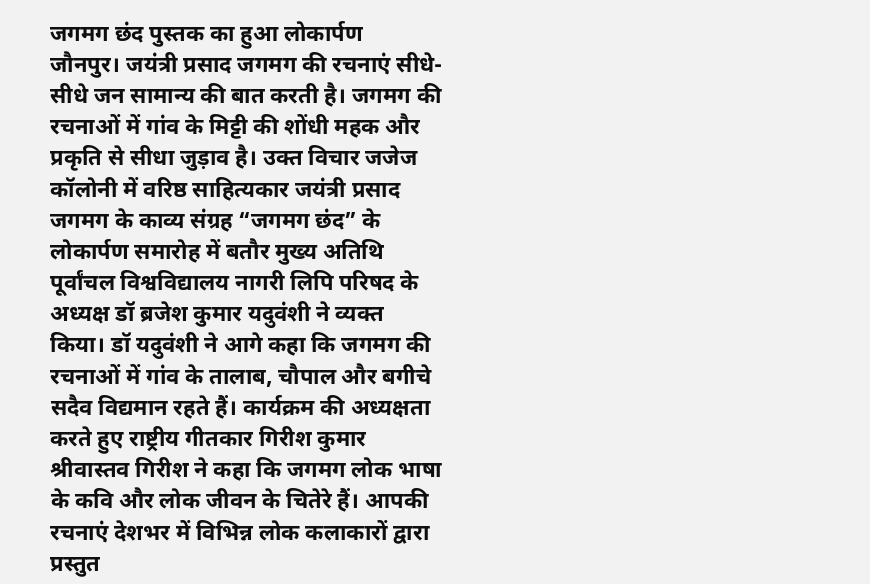जगमग छंद पुस्तक का हुआ लोकार्पण
जौनपुर। जयंत्री प्रसाद जगमग की रचनाएं सीधे-सीधे जन सामान्य की बात करती है। जगमग की रचनाओं में गांव के मिट्टी की शोंधी महक और प्रकृति से सीधा जुड़ाव है। उक्त विचार जजेज कॉलोनी में वरिष्ठ साहित्यकार जयंत्री प्रसाद जगमग के काव्य संग्रह “जगमग छंद” के लोकार्पण समारोह में बतौर मुख्य अतिथि पूर्वांचल विश्वविद्यालय नागरी लिपि परिषद के अध्यक्ष डॉ ब्रजेश कुमार यदुवंशी ने व्यक्त किया। डॉ यदुवंशी ने आगे कहा कि जगमग की रचनाओं में गांव के तालाब, चौपाल और बगीचे सदैव विद्यमान रहते हैं। कार्यक्रम की अध्यक्षता करते हुए राष्ट्रीय गीतकार गिरीश कुमार श्रीवास्तव गिरीश ने कहा कि जगमग लोक भाषा के कवि और लोक जीवन के चितेरे हैं। आपकी रचनाएं देशभर में विभिन्न लोक कलाकारों द्वारा प्रस्तुत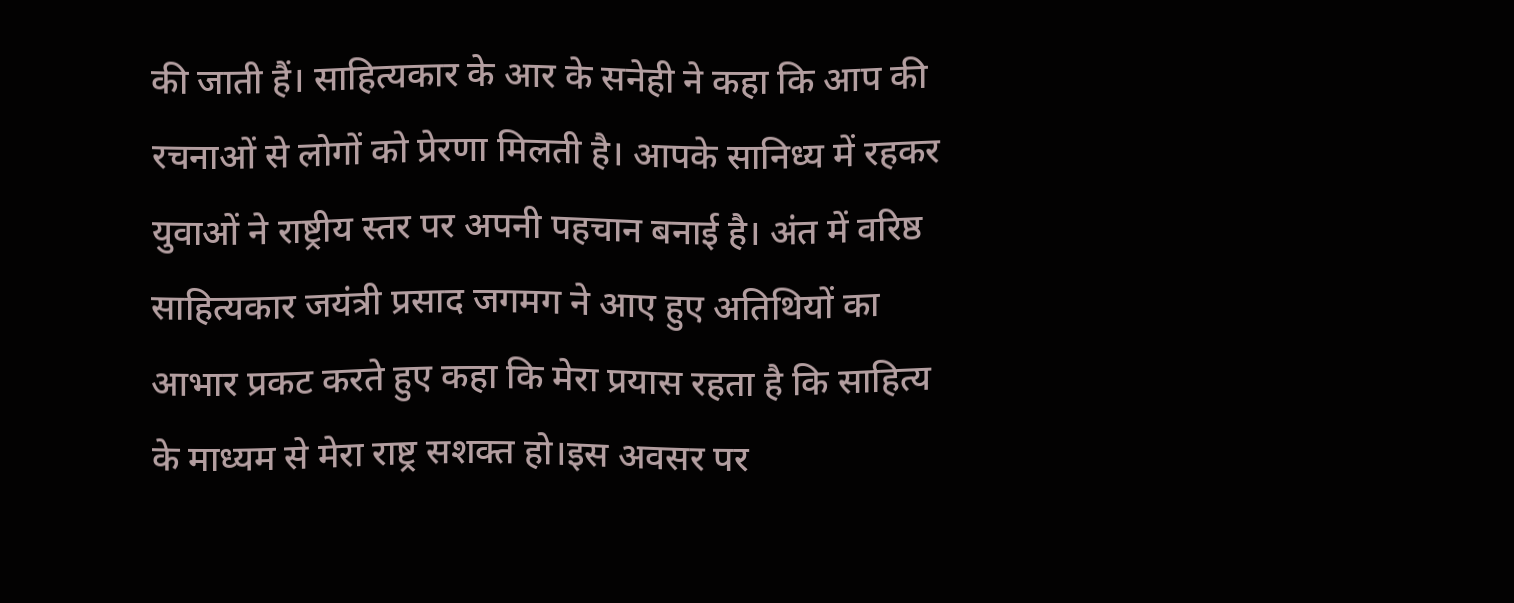की जाती हैं। साहित्यकार के आर के सनेही ने कहा कि आप की रचनाओं से लोगों को प्रेरणा मिलती है। आपके सानिध्य में रहकर युवाओं ने राष्ट्रीय स्तर पर अपनी पहचान बनाई है। अंत में वरिष्ठ साहित्यकार जयंत्री प्रसाद जगमग ने आए हुए अतिथियों का आभार प्रकट करते हुए कहा कि मेरा प्रयास रहता है कि साहित्य के माध्यम से मेरा राष्ट्र सशक्त हो।इस अवसर पर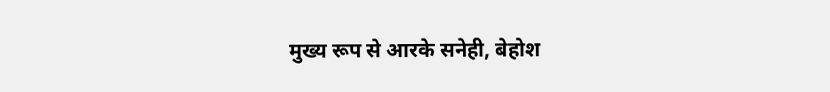मुख्य रूप से आरके सनेही, बेहोश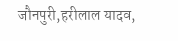जौनपुरी,हरीलाल यादव,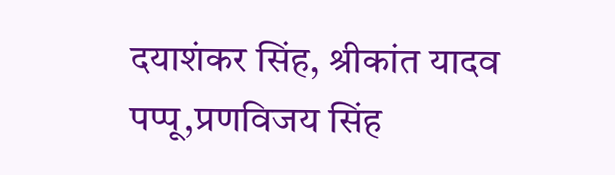दयाशंकर सिंह, श्रीकांत यादव पप्पू,प्रणविजय सिंह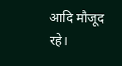आदि मौजूद रहे।